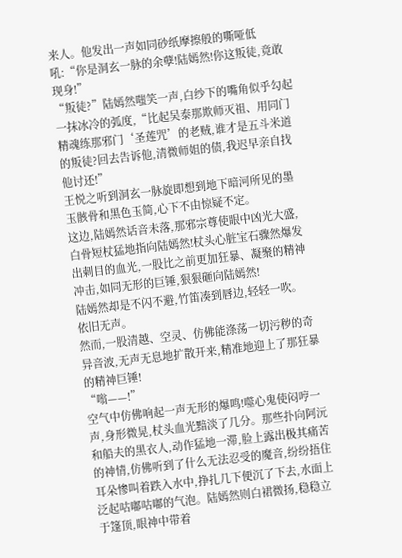来人。他发出一声如同砂纸摩擦般的嘶哑低吼:“你是洞玄一脉的余孽!陆嫣然!你这叛徒,竟敢现身!”
“叛徒?”陆嫣然嗤笑一声,白纱下的嘴角似乎勾起一抹冰冷的弧度,“比起吴泰那欺师灭祖、用同门精魂练那邪门‘圣莲咒’的老贼,谁才是五斗米道的叛徒?回去告诉他,清微师姐的债,我迟早亲自找他讨还!”
王悦之听到洞玄一脉旋即想到地下暗河所见的墨玉骸骨和黑色玉简,心下不由惊疑不定。
这边,陆嫣然话音未落,那邪宗尊使眼中凶光大盛,白骨短杖猛地指向陆嫣然!杖头心脏宝石骤然爆发出刺目的血光,一股比之前更加狂暴、凝聚的精神冲击,如同无形的巨锤,狠狠砸向陆嫣然!
陆嫣然却是不闪不避,竹笛凑到唇边,轻轻一吹。
依旧无声。
然而,一股清越、空灵、仿佛能涤荡一切污秽的奇异音波,无声无息地扩散开来,精准地迎上了那狂暴的精神巨锤!
“嗡——!”
空气中仿佛响起一声无形的爆鸣!噬心鬼使闷哼一声,身形微晃,杖头血光黯淡了几分。那些扑向阿沅和船夫的黑衣人,动作猛地一滞,脸上露出极其痛苦的神情,仿佛听到了什么无法忍受的魔音,纷纷捂住耳朵惨叫着跌入水中,挣扎几下便沉了下去,水面上泛起咕嘟咕嘟的气泡。陆嫣然则白裙微扬,稳稳立于篷顶,眼神中带着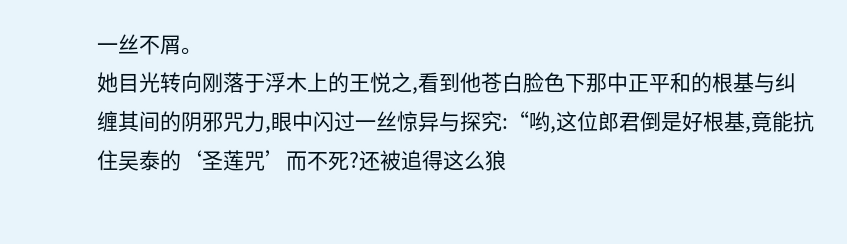一丝不屑。
她目光转向刚落于浮木上的王悦之,看到他苍白脸色下那中正平和的根基与纠缠其间的阴邪咒力,眼中闪过一丝惊异与探究:“哟,这位郎君倒是好根基,竟能抗住吴泰的‘圣莲咒’而不死?还被追得这么狼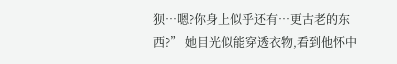狈…嗯?你身上似乎还有…更古老的东西?” 她目光似能穿透衣物,看到他怀中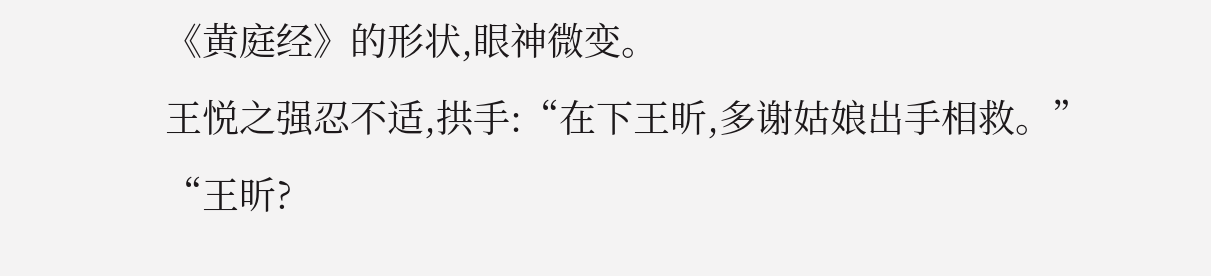《黄庭经》的形状,眼神微变。
王悦之强忍不适,拱手:“在下王昕,多谢姑娘出手相救。”
“王昕?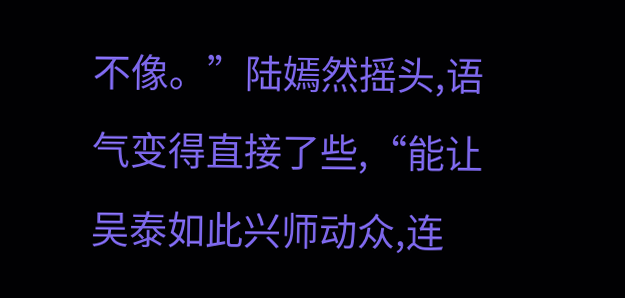不像。”陆嫣然摇头,语气变得直接了些,“能让吴泰如此兴师动众,连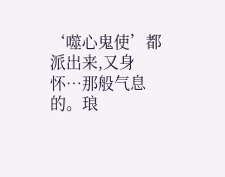‘噬心鬼使’都派出来,又身怀…那般气息的。琅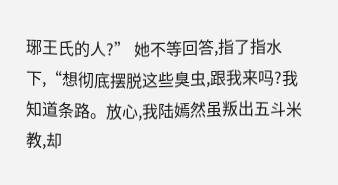琊王氏的人?” 她不等回答,指了指水下,“想彻底摆脱这些臭虫,跟我来吗?我知道条路。放心,我陆嫣然虽叛出五斗米教,却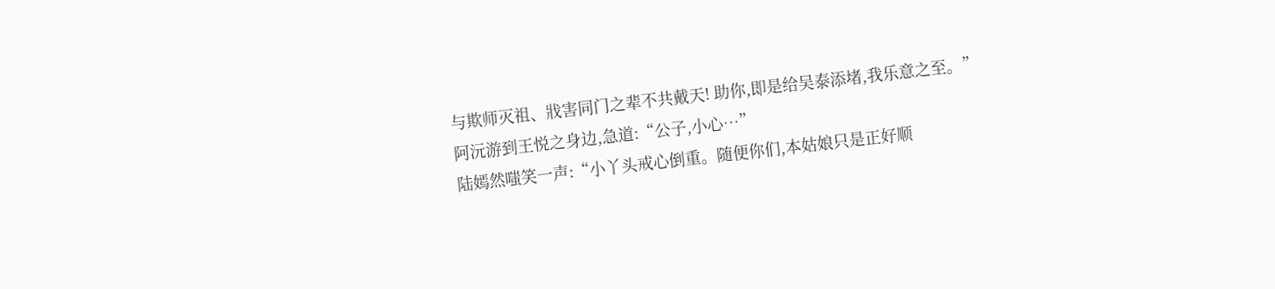与欺师灭祖、戕害同门之辈不共戴天! 助你,即是给吴泰添堵,我乐意之至。”
阿沅游到王悦之身边,急道:“公子,小心…”
陆嫣然嗤笑一声:“小丫头戒心倒重。随便你们,本姑娘只是正好顺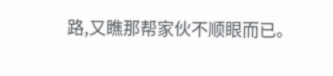路,又瞧那帮家伙不顺眼而已。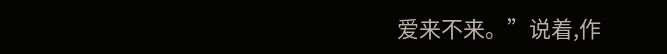爱来不来。”说着,作